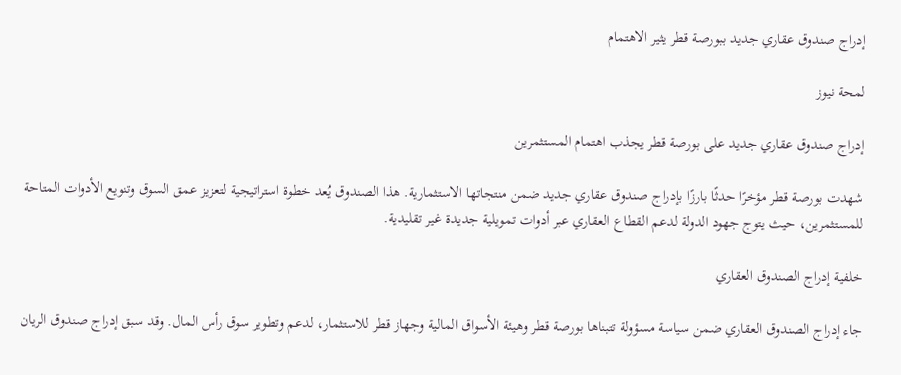إدراج صندوق عقاري جديد ببورصة قطر يثير الاهتمام

لمحة نيوز

إدراج صندوق عقاري جديد على بورصة قطر يجذب اهتمام المستثمرين

شهدت بورصة قطر مؤخرًا حدثًا بارزًا بإدراج صندوق عقاري جديد ضمن منتجاتها الاستثمارية. هذا الصندوق يُعد خطوة استراتيجية لتعزيز عمق السوق وتنويع الأدوات المتاحة للمستثمرين، حيث يتوج جهود الدولة لدعم القطاع العقاري عبر أدوات تمويلية جديدة غير تقليدية.

خلفية إدراج الصندوق العقاري

جاء إدراج الصندوق العقاري ضمن سياسة مسؤولة تتبناها بورصة قطر وهيئة الأسواق المالية وجهاز قطر للاستثمار، لدعم وتطوير سوق رأس المال. وقد سبق إدراج صندوق الريان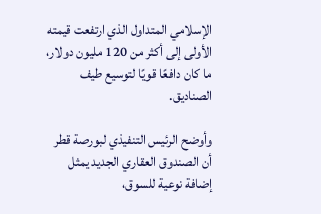الإسلامي المتداول الذي ارتفعت قيمته الأولى إلى أكثر من 120 مليون دولار، ما كان دافعًا قويًا لتوسيع طيف الصناديق.

وأوضح الرئيس التنفيذي لبورصة قطر أن الصندوق العقاري الجديد يمثل إضافة نوعية للسوق،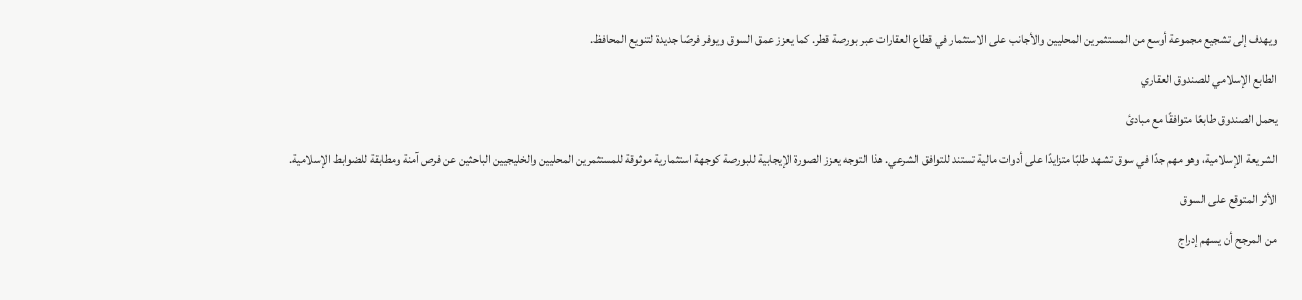ويهدف إلى تشجيع مجموعة أوسع من المستثمرين المحليين والأجانب على الاستثمار في قطاع العقارات عبر بورصة قطر. كما يعزز عمق السوق ويوفر فرصًا جديدة لتنويع المحافظ.

الطابع الإسلامي للصندوق العقاري

يحمل الصندوق طابعًا متوافقًا مع مبادئ

الشريعة الإسلامية، وهو مهم جدًا في سوق تشهد طلبًا متزايدًا على أدوات مالية تستند للتوافق الشرعي. هذا التوجه يعزز الصورة الإيجابية للبورصة كوجهة استثمارية موثوقة للمستثمرين المحليين والخليجيين الباحثين عن فرص آمنة ومطابقة للضوابط الإسلامية.

الأثر المتوقع على السوق

من المرجح أن يسهم إدراج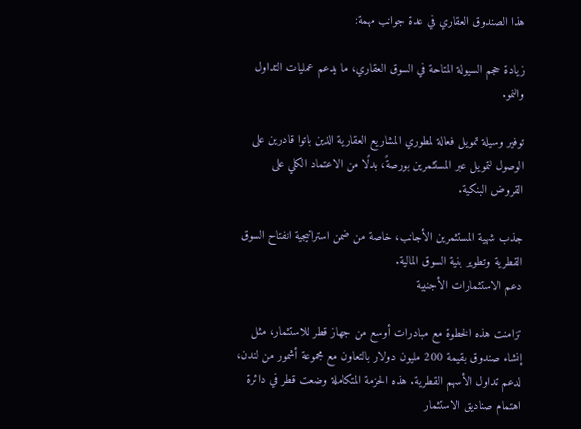هذا الصندوق العقاري في عدة جوانب مهمة:

زيادة حجم السيولة المتاحة في السوق العقاري، ما يدعم عمليات التداول والنمو.

توفير وسيلة تمويل فعالة لمطوري المشاريع العقارية الذين باتوا قادرين على الوصول لتمويل عبر المستثمرين بورصةً، بدلًا من الاعتماد الكلي على القروض البنكية.

جذب شهية المستثمرين الأجانب، خاصة من ضمن استراتيجية انفتاح السوق القطرية وتطوير بنية السوق المالية.
دعم الاستثمارات الأجنبية

تزامنت هذه الخطوة مع مبادرات أوسع من جهاز قطر للاستثمار، مثل إنشاء صندوق بقيمة 200 مليون دولار بالتعاون مع مجموعة أشمور من لندن، لدعم تداول الأسهم القطرية. هذه الحزمة المتكاملة وضعت قطر في دائرة اهتمام صناديق الاستثمار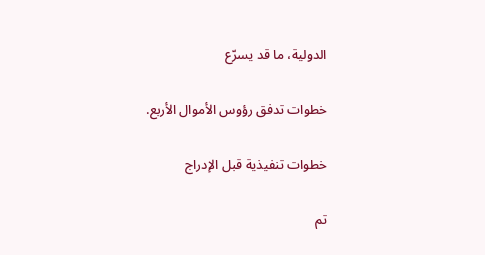الدولية، ما قد يسرّع

خطوات تدفق رؤوس الأموال الأربع.

خطوات تنفيذية قبل الإدراج

تم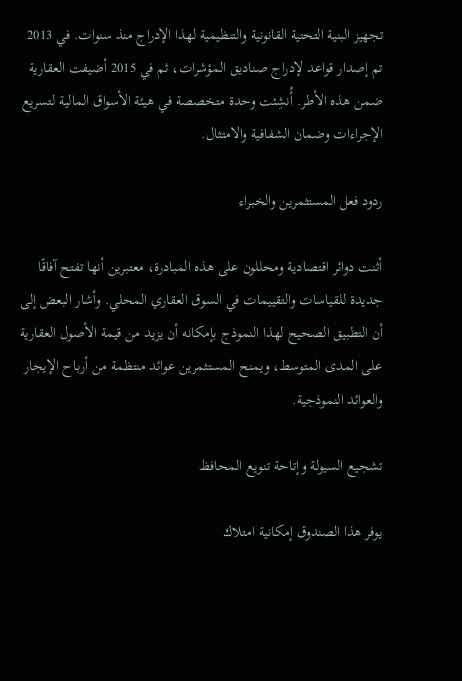تجهيز البنية التحتية القانونية والتنظيمية لهذا الإدراج منذ سنوات. في 2013 تم إصدار قواعد لإدراج صناديق المؤشرات، ثم في 2015 أضيفت العقارية ضمن هذه الأطر. أُنشِئت وحدة متخصصة في هيئة الأسواق المالية لتسريع الإجراءات وضمان الشفافية والامتثال.

ردود فعل المستثمرين والخبراء

أثنت دوائر اقتصادية ومحللون على هذه المبادرة، معتبرين أنها تفتح آفاقًا جديدة للقياسات والتقييمات في السوق العقاري المحلي. وأشار البعض إلى أن التطبيق الصحيح لهذا النموذج بإمكانه أن يزيد من قيمة الأصول العقارية على المدى المتوسط، ويمنح المستثمرين عوائد منتظمة من أرباح الإيجار والعوائد النموذجية.

تشجيع السيولة وإتاحة تنويع المحافظ

يوفر هذا الصندوق إمكانية امتلاك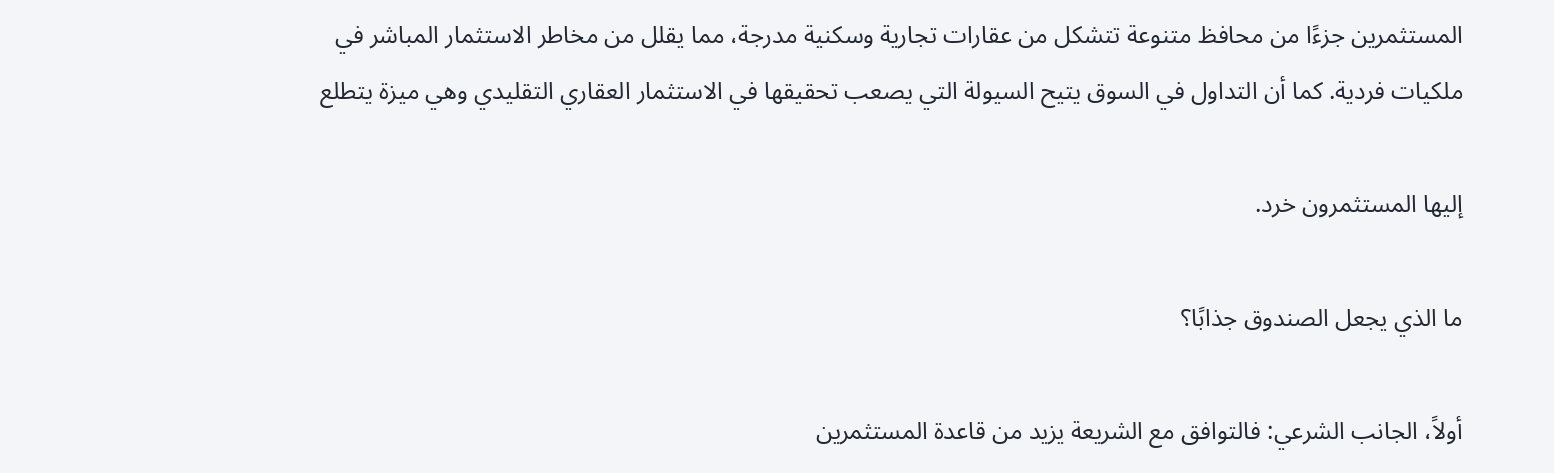المستثمرين جزءًا من محافظ متنوعة تتشكل من عقارات تجارية وسكنية مدرجة، مما يقلل من مخاطر الاستثمار المباشر في ملكيات فردية. كما أن التداول في السوق يتيح السيولة التي يصعب تحقيقها في الاستثمار العقاري التقليدي وهي ميزة يتطلع

إليها المستثمرون خرد.

ما الذي يجعل الصندوق جذابًا؟

أولاً، الجانب الشرعي: فالتوافق مع الشريعة يزيد من قاعدة المستثمرين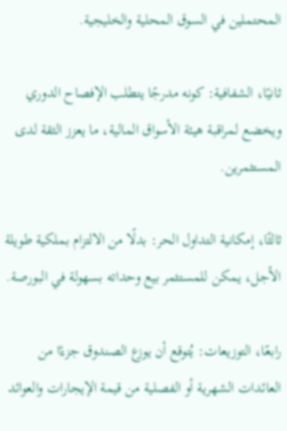المحتملين في السوق المحلية والخليجية.

ثانيًا، الشفافية: كونه مدرجًا يتطلب الإفصاح الدوري ويخضع لمراقبة هيئة الأسواق المالية، ما يعزز الثقة لدى المستثمرين.

ثالثًا، إمكانية التداول الحر: بدلًا من الالتزام بملكية طويلة الأجل، يمكن للمستثمر بيع وحداته بسهولة في البورصة.

رابعًا، التوزيعات: يُتوقع أن يوزع الصندوق جزءًا من العائدات الشهرية أو الفصلية من قيمة الإيجارات والعوائد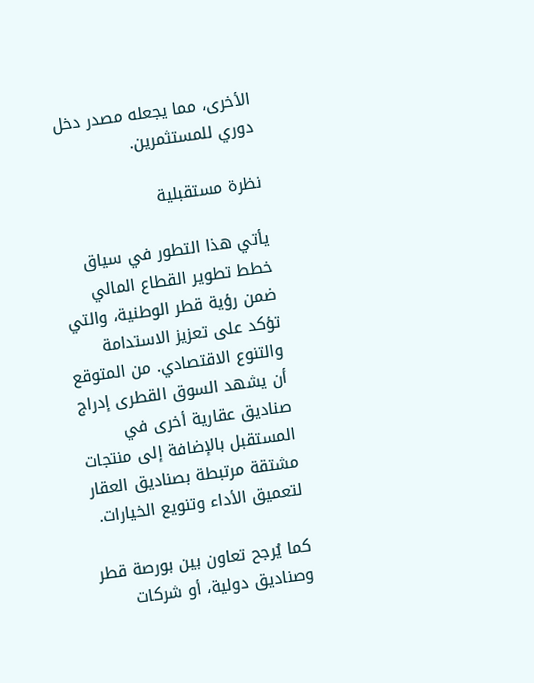الأخرى، مما يجعله مصدر دخل دوري للمستثمرين.

نظرة مستقبلية

يأتي هذا التطور في سياق خطط تطوير القطاع المالي ضمن رؤية قطر الوطنية، والتي تؤكد على تعزيز الاستدامة والتنوع الاقتصادي. من المتوقع أن يشهد السوق القطرى إدراج صناديق عقارية أخرى في المستقبل بالإضافة إلى منتجات مشتقة مرتبطة بصناديق العقار لتعميق الأداء وتنويع الخيارات.

كما يُرجح تعاون بين بورصة قطر وصناديق دولية، أو شركات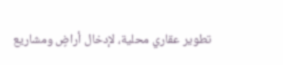تطوير عقاري محلية، لإدخال أراضٍ ومشاريع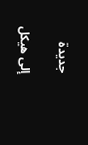جديدة

إلى هيكل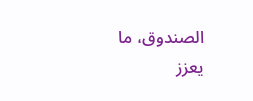الصندوق، ما يعزز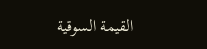القيمة السوقية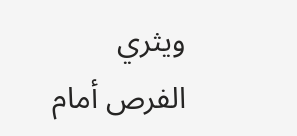ويثري الفرص أمام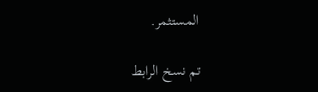المستثمر.

تم نسخ الرابط